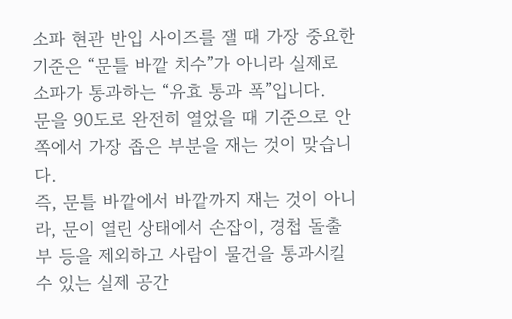소파 현관 반입 사이즈를 잴 때 가장 중요한 기준은 “문틀 바깥 치수”가 아니라 실제로 소파가 통과하는 “유효 통과 폭”입니다.
문을 90도로 완전히 열었을 때 기준으로 안쪽에서 가장 좁은 부분을 재는 것이 맞습니다.
즉, 문틀 바깥에서 바깥까지 재는 것이 아니라, 문이 열린 상태에서 손잡이, 경첩 돌출부 등을 제외하고 사람이 물건을 통과시킬 수 있는 실제 공간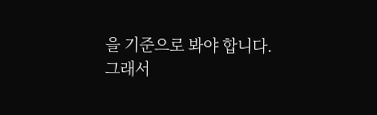을 기준으로 봐야 합니다.
그래서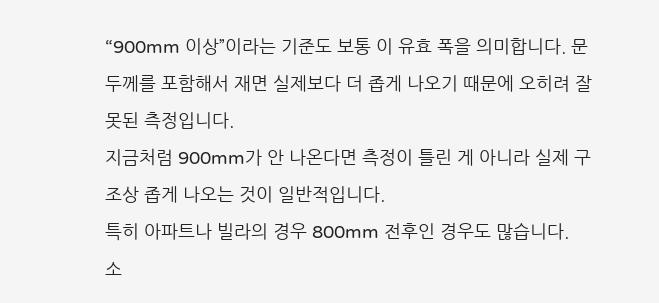“900mm 이상”이라는 기준도 보통 이 유효 폭을 의미합니다. 문 두께를 포함해서 재면 실제보다 더 좁게 나오기 때문에 오히려 잘못된 측정입니다.
지금처럼 900mm가 안 나온다면 측정이 틀린 게 아니라 실제 구조상 좁게 나오는 것이 일반적입니다.
특히 아파트나 빌라의 경우 800mm 전후인 경우도 많습니다.
소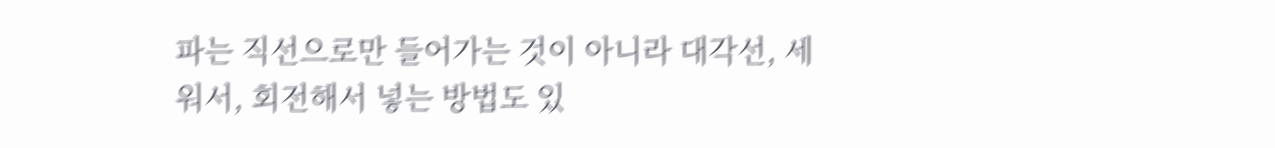파는 직선으로만 들어가는 것이 아니라 대각선, 세워서, 회전해서 넣는 방법도 있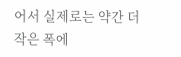어서 실제로는 약간 더 작은 폭에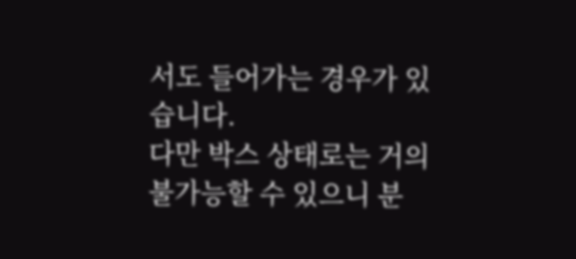서도 들어가는 경우가 있습니다.
다만 박스 상태로는 거의 불가능할 수 있으니 분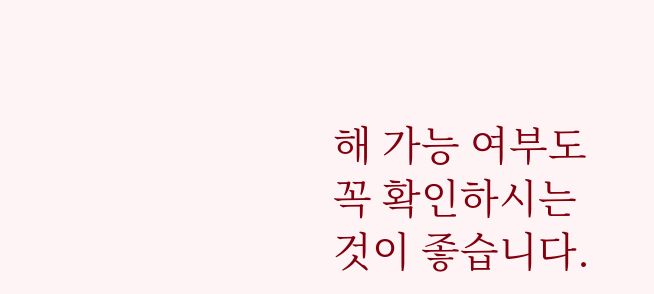해 가능 여부도 꼭 확인하시는 것이 좋습니다.